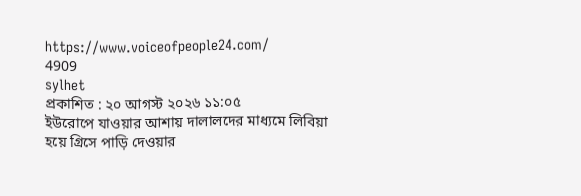https://www.voiceofpeople24.com/
4909
sylhet
প্রকাশিত : ২০ আগস্ট ২০২৬ ১১:০৫
ইউরোপে যাওয়ার আশায় দালালদের মাধ্যমে লিবিয়া হয়ে গ্রিসে পাড়ি দেওয়ার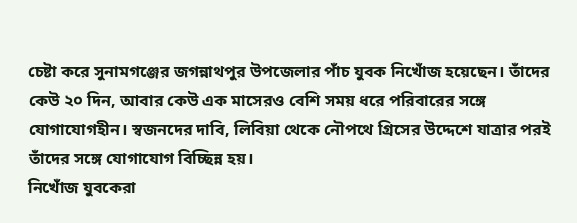চেষ্টা করে সুনামগঞ্জের জগন্নাথপুর উপজেলার পাঁচ যুবক নিখোঁজ হয়েছেন। তাঁদের কেউ ২০ দিন, আবার কেউ এক মাসেরও বেশি সময় ধরে পরিবারের সঙ্গে যোগাযোগহীন। স্বজনদের দাবি, লিবিয়া থেকে নৌপথে গ্রিসের উদ্দেশে যাত্রার পরই তাঁদের সঙ্গে যোগাযোগ বিচ্ছিন্ন হয়।
নিখোঁজ যুবকেরা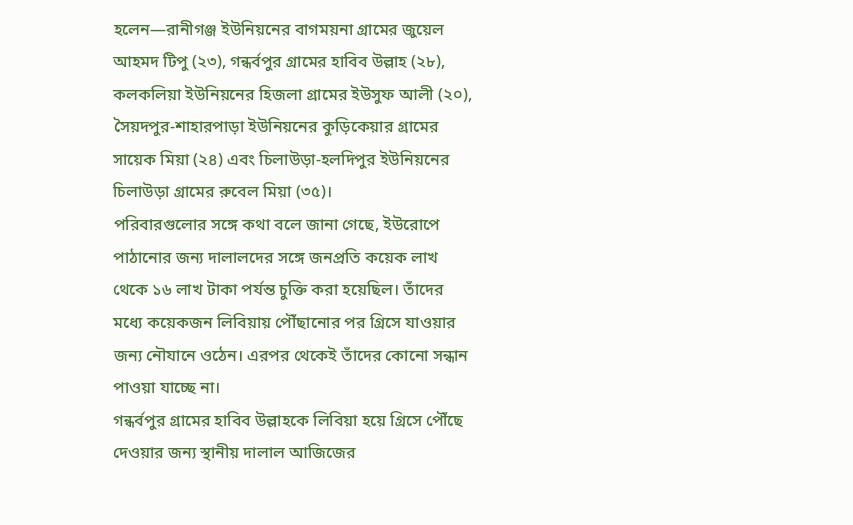হলেন—রানীগঞ্জ ইউনিয়নের বাগময়না গ্রামের জুয়েল আহমদ টিপু (২৩), গন্ধর্বপুর গ্রামের হাবিব উল্লাহ (২৮), কলকলিয়া ইউনিয়নের হিজলা গ্রামের ইউসুফ আলী (২০), সৈয়দপুর-শাহারপাড়া ইউনিয়নের কুড়িকেয়ার গ্রামের সায়েক মিয়া (২৪) এবং চিলাউড়া-হলদিপুর ইউনিয়নের চিলাউড়া গ্রামের রুবেল মিয়া (৩৫)।
পরিবারগুলোর সঙ্গে কথা বলে জানা গেছে, ইউরোপে পাঠানোর জন্য দালালদের সঙ্গে জনপ্রতি কয়েক লাখ থেকে ১৬ লাখ টাকা পর্যন্ত চুক্তি করা হয়েছিল। তাঁদের মধ্যে কয়েকজন লিবিয়ায় পৌঁছানোর পর গ্রিসে যাওয়ার জন্য নৌযানে ওঠেন। এরপর থেকেই তাঁদের কোনো সন্ধান পাওয়া যাচ্ছে না।
গন্ধর্বপুর গ্রামের হাবিব উল্লাহকে লিবিয়া হয়ে গ্রিসে পৌঁছে দেওয়ার জন্য স্থানীয় দালাল আজিজের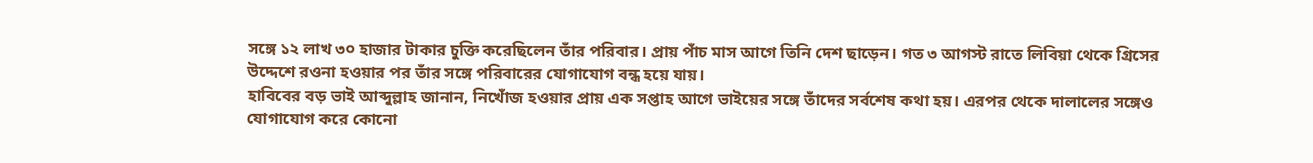সঙ্গে ১২ লাখ ৩০ হাজার টাকার চুক্তি করেছিলেন তাঁর পরিবার। প্রায় পাঁচ মাস আগে তিনি দেশ ছাড়েন। গত ৩ আগস্ট রাতে লিবিয়া থেকে গ্রিসের উদ্দেশে রওনা হওয়ার পর তাঁর সঙ্গে পরিবারের যোগাযোগ বন্ধ হয়ে যায়।
হাবিবের বড় ভাই আব্দুল্লাহ জানান, নিখোঁজ হওয়ার প্রায় এক সপ্তাহ আগে ভাইয়ের সঙ্গে তাঁদের সর্বশেষ কথা হয়। এরপর থেকে দালালের সঙ্গেও যোগাযোগ করে কোনো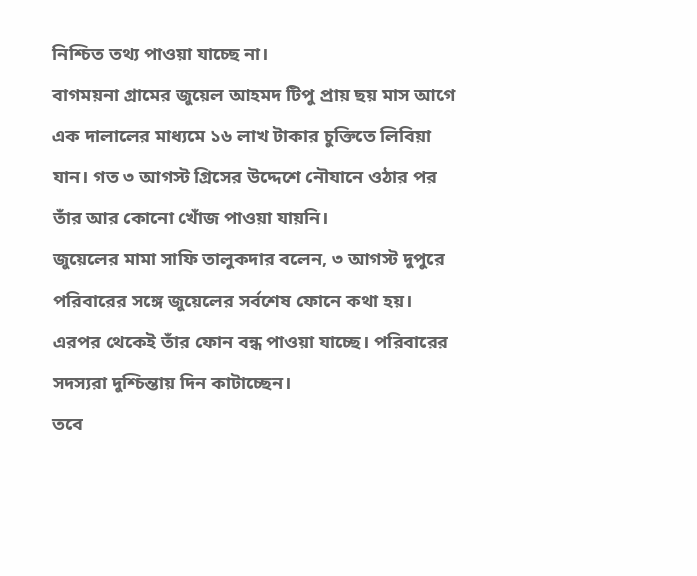নিশ্চিত তথ্য পাওয়া যাচ্ছে না।
বাগময়না গ্রামের জুয়েল আহমদ টিপু প্রায় ছয় মাস আগে এক দালালের মাধ্যমে ১৬ লাখ টাকার চুক্তিতে লিবিয়া যান। গত ৩ আগস্ট গ্রিসের উদ্দেশে নৌযানে ওঠার পর তাঁর আর কোনো খোঁজ পাওয়া যায়নি।
জুয়েলের মামা সাফি তালুকদার বলেন, ৩ আগস্ট দুপুরে পরিবারের সঙ্গে জুয়েলের সর্বশেষ ফোনে কথা হয়। এরপর থেকেই তাঁর ফোন বন্ধ পাওয়া যাচ্ছে। পরিবারের সদস্যরা দুশ্চিন্তায় দিন কাটাচ্ছেন।
তবে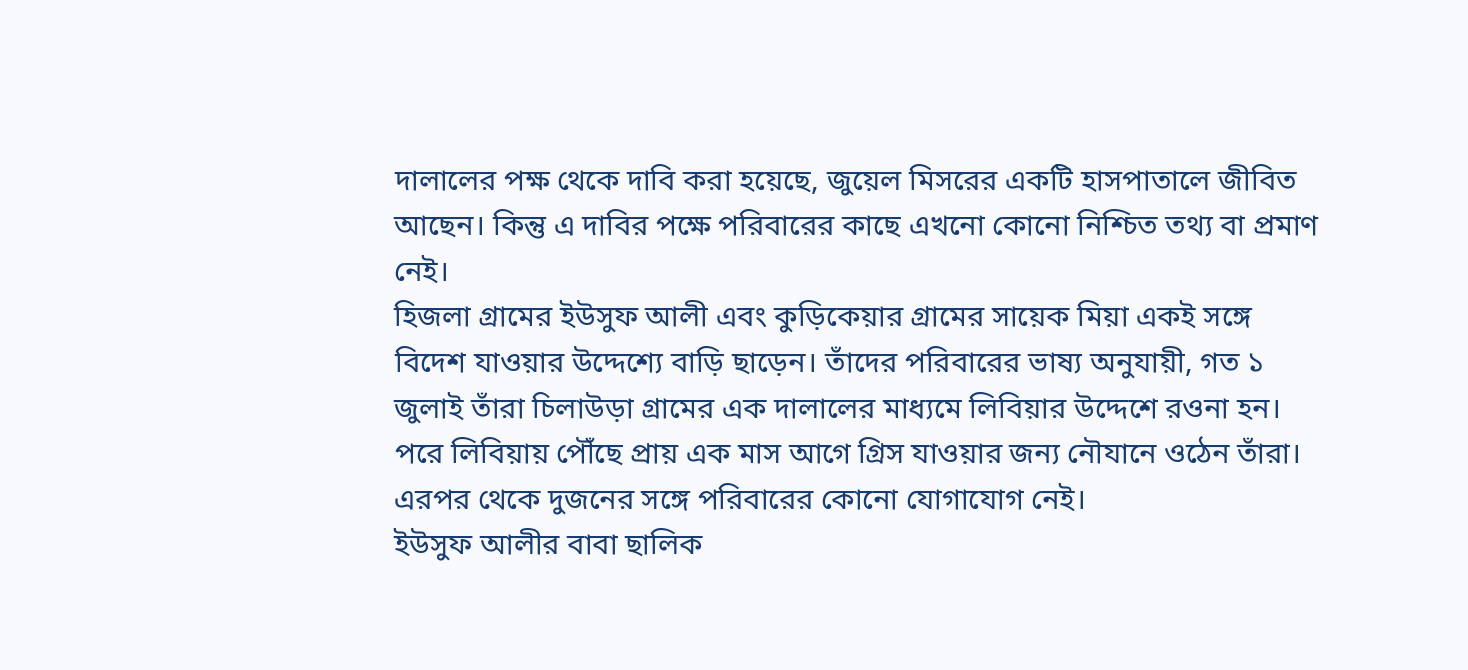দালালের পক্ষ থেকে দাবি করা হয়েছে, জুয়েল মিসরের একটি হাসপাতালে জীবিত আছেন। কিন্তু এ দাবির পক্ষে পরিবারের কাছে এখনো কোনো নিশ্চিত তথ্য বা প্রমাণ নেই।
হিজলা গ্রামের ইউসুফ আলী এবং কুড়িকেয়ার গ্রামের সায়েক মিয়া একই সঙ্গে বিদেশ যাওয়ার উদ্দেশ্যে বাড়ি ছাড়েন। তাঁদের পরিবারের ভাষ্য অনুযায়ী, গত ১ জুলাই তাঁরা চিলাউড়া গ্রামের এক দালালের মাধ্যমে লিবিয়ার উদ্দেশে রওনা হন। পরে লিবিয়ায় পৌঁছে প্রায় এক মাস আগে গ্রিস যাওয়ার জন্য নৌযানে ওঠেন তাঁরা।
এরপর থেকে দুজনের সঙ্গে পরিবারের কোনো যোগাযোগ নেই।
ইউসুফ আলীর বাবা ছালিক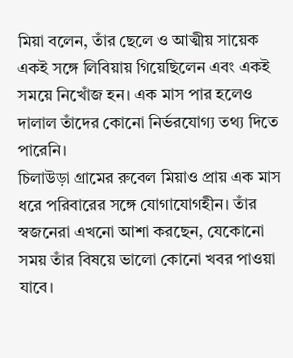মিয়া বলেন, তাঁর ছেলে ও আত্মীয় সায়েক একই সঙ্গে লিবিয়ায় গিয়েছিলেন এবং একই সময়ে নিখোঁজ হন। এক মাস পার হলেও দালাল তাঁদের কোনো নির্ভরযোগ্য তথ্য দিতে পারেনি।
চিলাউড়া গ্রামের রুবেল মিয়াও প্রায় এক মাস ধরে পরিবারের সঙ্গে যোগাযোগহীন। তাঁর স্বজনেরা এখনো আশা করছেন, যেকোনো সময় তাঁর বিষয়ে ভালো কোনো খবর পাওয়া যাবে।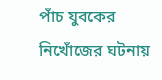পাঁচ যুবকের নিখোঁজের ঘটনায়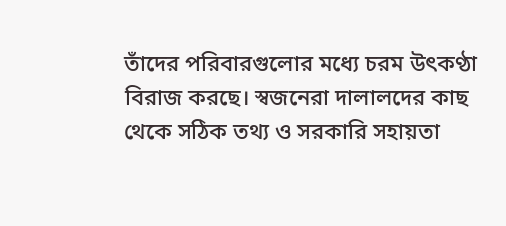তাঁদের পরিবারগুলোর মধ্যে চরম উৎকণ্ঠা বিরাজ করছে। স্বজনেরা দালালদের কাছ থেকে সঠিক তথ্য ও সরকারি সহায়তা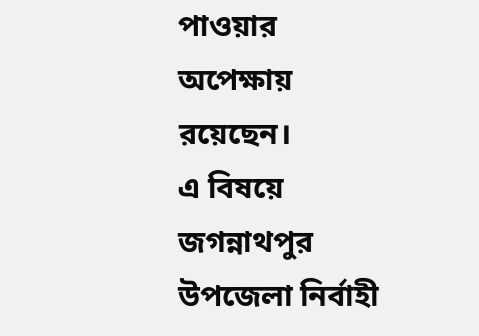পাওয়ার অপেক্ষায় রয়েছেন।
এ বিষয়ে জগন্নাথপুর উপজেলা নির্বাহী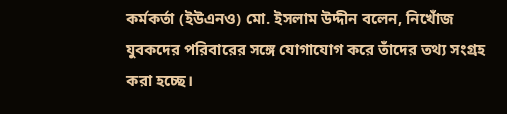কর্মকর্তা (ইউএনও) মো. ইসলাম উদ্দীন বলেন, নিখোঁজ যুবকদের পরিবারের সঙ্গে যোগাযোগ করে তাঁদের তথ্য সংগ্রহ করা হচ্ছে।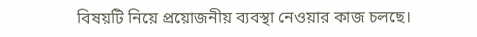বিষয়টি নিয়ে প্রয়োজনীয় ব্যবস্থা নেওয়ার কাজ চলছে।